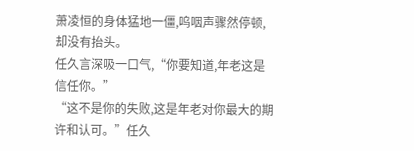萧凌恒的身体猛地一僵,呜咽声骤然停顿,却没有抬头。
任久言深吸一口气,“你要知道,年老这是信任你。”
“这不是你的失败,这是年老对你最大的期许和认可。”任久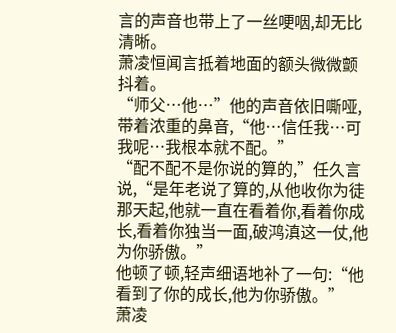言的声音也带上了一丝哽咽,却无比清晰。
萧凌恒闻言抵着地面的额头微微颤抖着。
“师父…他…”他的声音依旧嘶哑,带着浓重的鼻音,“他…信任我…可我呢…我根本就不配。”
“配不配不是你说的算的,”任久言说,“是年老说了算的,从他收你为徒那天起,他就一直在看着你,看着你成长,看着你独当一面,破鸿滇这一仗,他为你骄傲。”
他顿了顿,轻声细语地补了一句:“他看到了你的成长,他为你骄傲。”
萧凌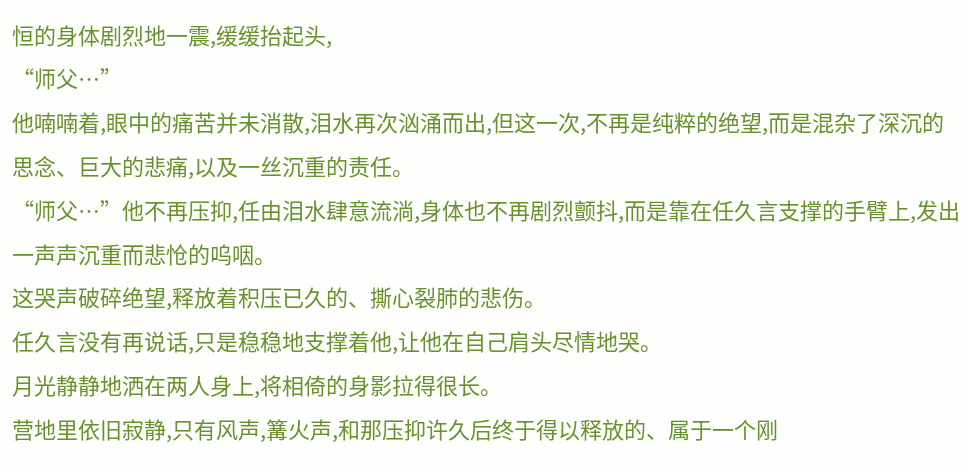恒的身体剧烈地一震,缓缓抬起头,
“师父…”
他喃喃着,眼中的痛苦并未消散,泪水再次汹涌而出,但这一次,不再是纯粹的绝望,而是混杂了深沉的思念、巨大的悲痛,以及一丝沉重的责任。
“师父…”他不再压抑,任由泪水肆意流淌,身体也不再剧烈颤抖,而是靠在任久言支撑的手臂上,发出一声声沉重而悲怆的呜咽。
这哭声破碎绝望,释放着积压已久的、撕心裂肺的悲伤。
任久言没有再说话,只是稳稳地支撑着他,让他在自己肩头尽情地哭。
月光静静地洒在两人身上,将相倚的身影拉得很长。
营地里依旧寂静,只有风声,篝火声,和那压抑许久后终于得以释放的、属于一个刚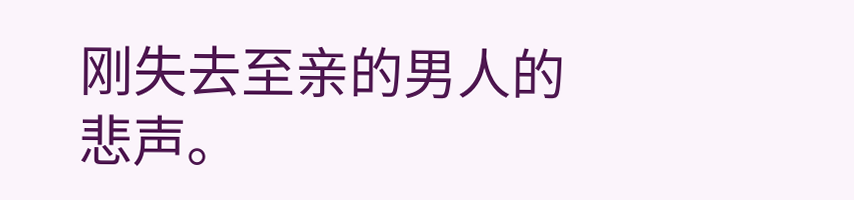刚失去至亲的男人的悲声。